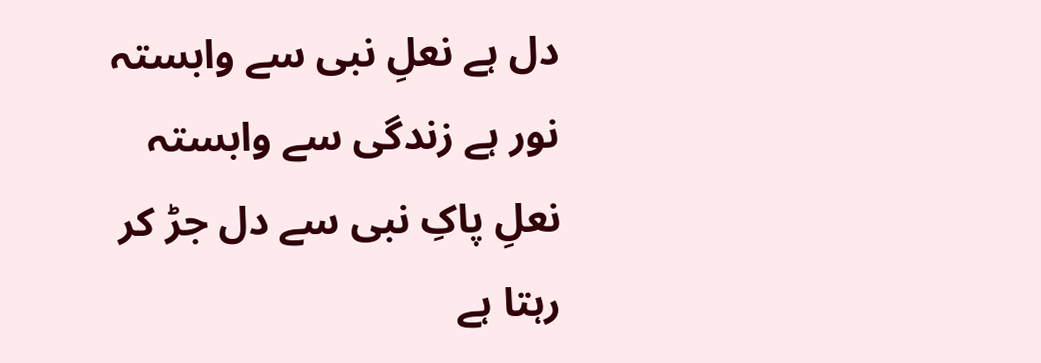دل ہے نعلِ نبی سے وابستہ
نور ہے زندگی سے وابستہ
نعلِ پاکِ نبی سے دل جڑ کر
رہتا ہے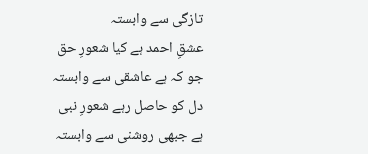تازگی سے وابستہ
عشقِ احمد ہے کیا شعورِ حق
جو کہ ہے عاشقی سے وابستہ
دل کو حاصل رہے شعورِ نبی
ہے جبھی روشنی سے وابستہ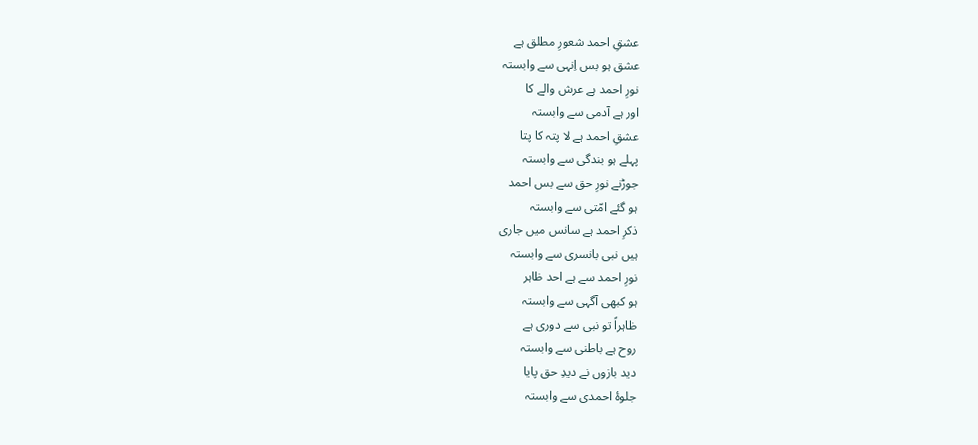عشقِ احمد شعورِ مطلق ہے
عشق ہو بس اِنہی سے وابستہ
نورِ احمد ہے عرش والے کا
اور ہے آدمی سے وابستہ
عشقِ احمد ہے لا پتہ کا پتا
پہلے ہو بندگی سے وابستہ
جوڑنے نورِ حق سے بس احمد
ہو گئے امّتی سے وابستہ
ذکرِ احمد ہے سانس میں جاری
ہیں نبی بانسری سے وابستہ
نورِ احمد سے ہے احد ظاہر
ہو کبھی آگہی سے وابستہ
ظاہراً تو نبی سے دوری ہے
روح ہے باطنی سے وابستہ
دید بازوں نے دیدِ حق پایا
جلوۂ احمدی سے وابستہ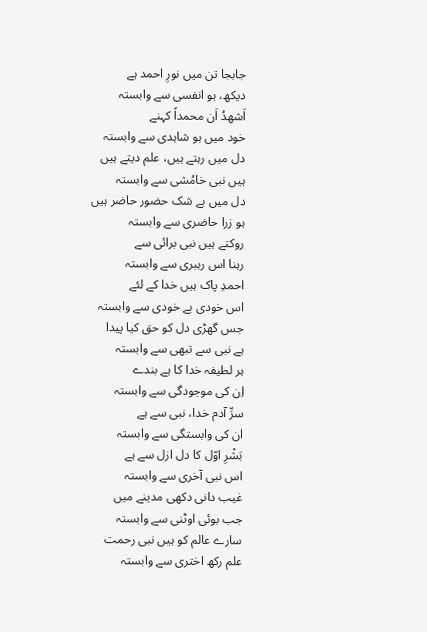جابجا تن میں نورِ احمد ہے
دیکھ، ہو انفسی سے وابستہ
اَشھدُ اَن محمداً کہنے
خود میں ہو شاہدی سے وابستہ
دل میں رہتے ہیں، علم دیتے ہیں
ہیں نبی خامُشی سے وابستہ
دل میں بے شک حضور حاضر ہیں
ہو زرا حاضری سے وابستہ
روکتے ہیں نبی برائی سے
رہنا اس رہبری سے وابستہ
احمدِ پاک ہیں خدا کے لئے
اس خودی بے خودی سے وابستہ
جس گھڑی دل کو حق کیا پیدا
ہے نبی سے تبھی سے وابستہ
ہر لطیفہ خدا کا ہے بندے
اِن کی موجودگی سے وابستہ
سرِّ آدم خدا، نبی سے ہے
ان کی وابستگی سے وابستہ
بَشْرِ اوّل کا دل ازل سے ہے
اس نبی آخری سے وابستہ
غیب دانی دکھی مدینے میں
جب بوئی اوٹنی سے وابستہ
سارے عالم کو ہیں نبی رحمت
علم رکھ اختری سے وابستہ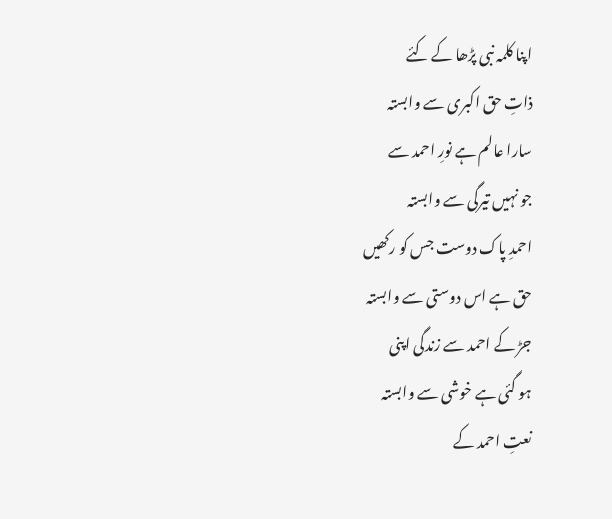اپنا کلمہ نبی پڑھا کے کئے
ذاتِ حق اکبری سے وابستہ
سارا عالم ہے نورِ احمد سے
جو نہیں تیرگی سے وابستہ
احمدِ پاک دوست جس کو رکھیں
حق ہے اس دوستی سے وابستہ
جڑ کے احمد سے زندگی اپنی
ہو گئی ہے خوشی سے وابستہ
نعتِ احمد کے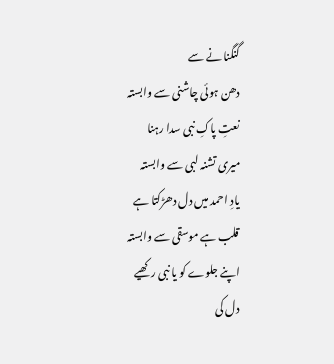گنگنا نے سے
دھن ہوئی چاشنی سے وابستہ
نعتِ پاکِ نبی سدا رہنا
میری تشنہ لبی سے وابستہ
یادِ احمد میں دل دھڑکتا ہے
قلب ہے موسقی سے وابستہ
اپنے جلوے کو یا نبی رکھیے
دل کی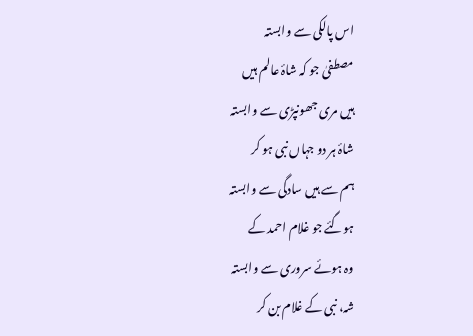اس پالکی سے وابستہ
مصطفیٰ جو کہ شاۂ عالم ہیں
ہیں مری جھونپڑی سے وابستہ
شاۂ ہر دو جہاں نبی ہو کر
ہم سے ہیں سادگی سے وابستہ
ہوگئے جو غلام احمد کے
وہ ہوئے سروری سے وابستہ
شہ، نبی کے غلام بن کر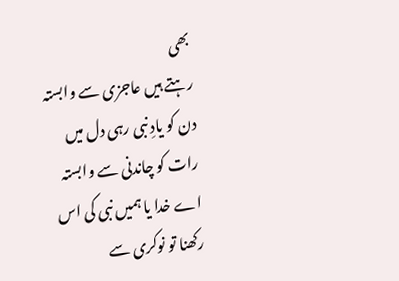بھی
رہتے ہیں عاجزی سے وابستہ
دن کو یادِ نبی رہی دل میں
رات کو چاندنی سے وابستہ
اے خدا یا ہمیں نبی کی اس
رکھنا تو نوکری سے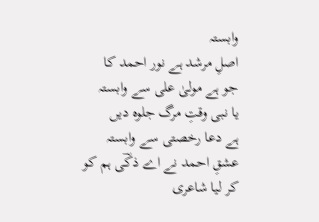وابستہ
اصلِ مرشد ہے نور احمد کا
جو ہے مولیٰ علی سے وابستہ
یا نبی وقتِ مرگ جلوہ دیں
ہے دعا رخصتی سے وابستہ
عشقِ احمد نے اے ذکؔی ہم کو
کر لیا شاعری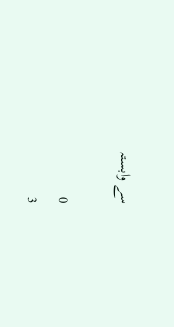سے وابستہ

0
3